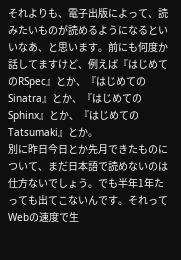それよりも、電子出版によって、読みたいものが読めるようになるといいなあ、と思います。前にも何度か話してますけど、例えば『はじめてのRSpec』とか、『はじめてのSinatra』とか、『はじめてのSphinx』とか、『はじめてのTatsumaki』とか。
別に昨日今日とか先月できたものについて、まだ日本語で読めないのは仕方ないでしょう。でも半年1年たっても出てこないんです。それってWebの速度で生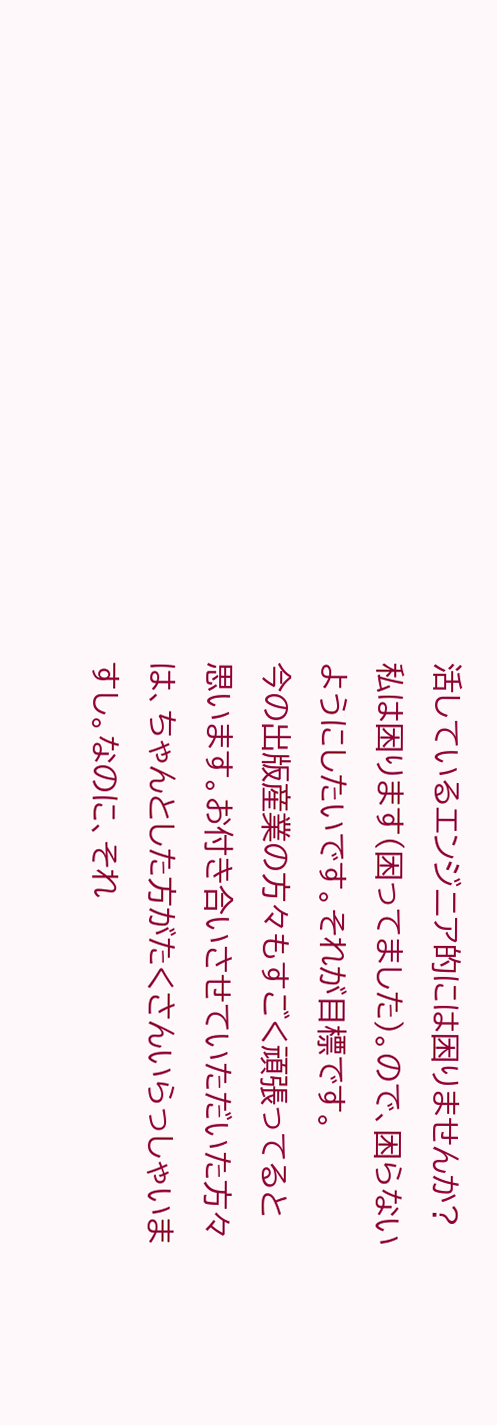活しているエンジニア的には困りませんか? 私は困ります(困ってました)。ので、困らないようにしたいです。それが目標です。
今の出版産業の方々もすごく頑張ってると思います。お付き合いさせていただいた方々は、ちゃんとした方がたくさんいらっしゃいますし。なのに、それ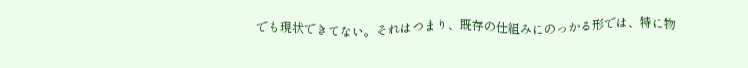でも現状できてない。それはつまり、既存の仕組みにのっかる形では、特に物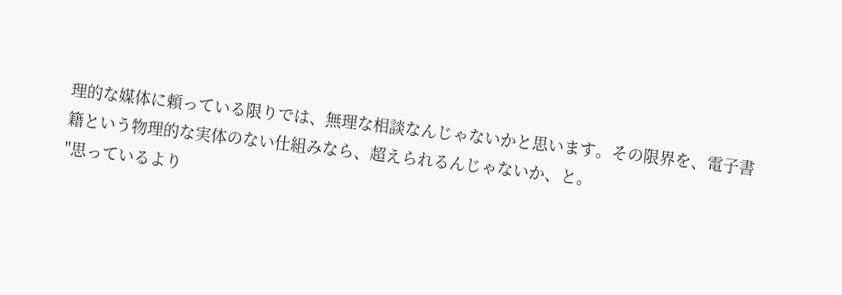理的な媒体に頼っている限りでは、無理な相談なんじゃないかと思います。その限界を、電子書籍という物理的な実体のない仕組みなら、超えられるんじゃないか、と。
"思っているより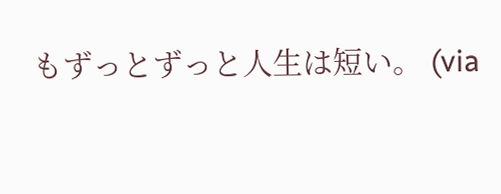もずっとずっと人生は短い。 (via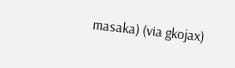masaka) (via gkojax)